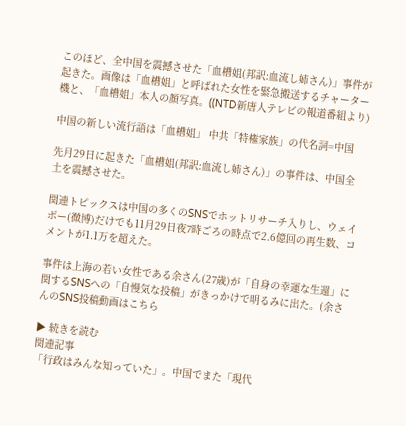このほど、全中国を震撼させた「血槽姐(邦訳:血流し姉さん)」事件が起きた。画像は「血槽姐」と呼ばれた女性を緊急搬送するチャーター機と、「血槽姐」本人の顔写真。((NTD新唐人テレビの報道番組より)

中国の新しい流行語は「血槽姐」 中共「特権家族」の代名詞=中国

先月29日に起きた「血槽姐(邦訳:血流し姉さん)」の事件は、中国全土を震撼させた。

関連トピックスは中国の多くのSNSでホットリサーチ入りし、ウェイボー(微博)だけでも11月29日夜7時ごろの時点で2.6億回の再生数、コメントが1.1万を超えた。

事件は上海の若い女性である余さん(27歳)が「自身の幸運な生還」に関するSNSへの「自慢気な投稿」がきっかけで明るみに出た。(余さんのSNS投稿動画はこちら

▶ 続きを読む
関連記事
「行政はみんな知っていた」。中国でまた「現代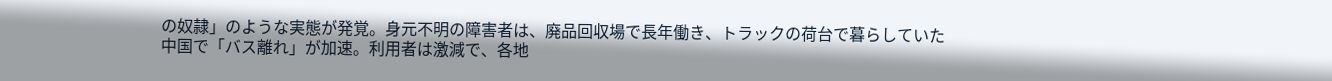の奴隷」のような実態が発覚。身元不明の障害者は、廃品回収場で長年働き、トラックの荷台で暮らしていた
中国で「バス離れ」が加速。利用者は激減で、各地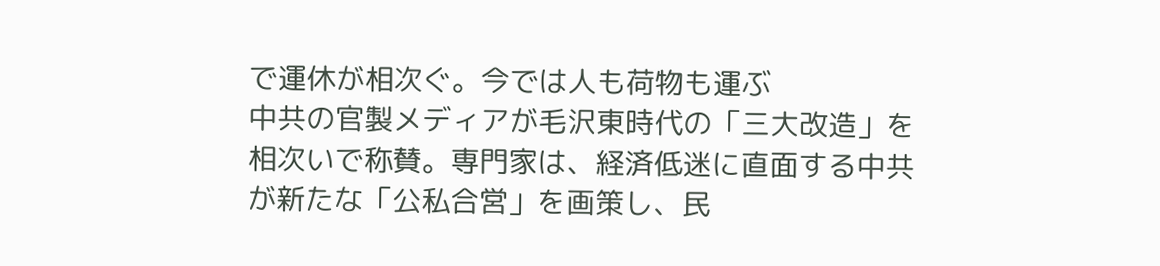で運休が相次ぐ。今では人も荷物も運ぶ
中共の官製メディアが毛沢東時代の「三大改造」を相次いで称賛。専門家は、経済低迷に直面する中共が新たな「公私合営」を画策し、民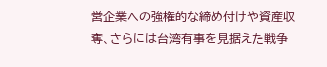営企業への強権的な締め付けや資産収奪、さらには台湾有事を見据えた戦争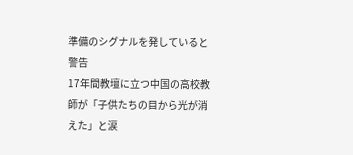準備のシグナルを発していると警告
17年間教壇に立つ中国の高校教師が「子供たちの目から光が消えた」と涙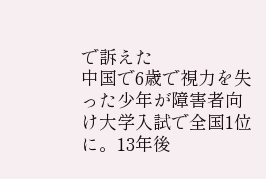で訴えた
中国で6歳で視力を失った少年が障害者向け大学入試で全国1位に。13年後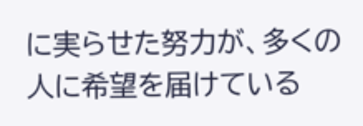に実らせた努力が、多くの人に希望を届けている